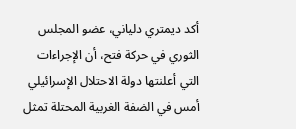أكد ديمتري دلياني، عضو المجلس الثوري في حركة فتح، أن الإجراءات التي أعلنتها دولة الاحتلال الإسرائيلي أمس في الضفة الغربية المحتلة تمثل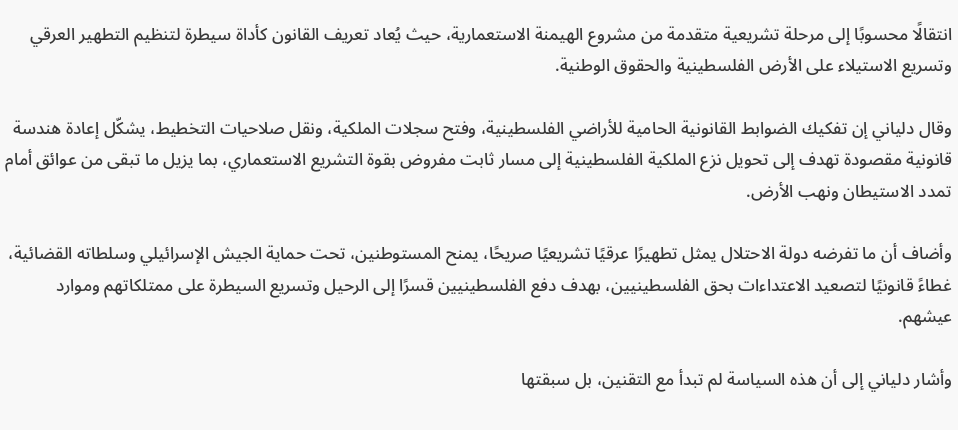انتقالًا محسوبًا إلى مرحلة تشريعية متقدمة من مشروع الهيمنة الاستعمارية، حيث يُعاد تعريف القانون كأداة سيطرة لتنظيم التطهير العرقي وتسريع الاستيلاء على الأرض الفلسطينية والحقوق الوطنية.

وقال دلياني إن تفكيك الضوابط القانونية الحامية للأراضي الفلسطينية، وفتح سجلات الملكية، ونقل صلاحيات التخطيط، يشكّل إعادة هندسة قانونية مقصودة تهدف إلى تحويل نزع الملكية الفلسطينية إلى مسار ثابت مفروض بقوة التشريع الاستعماري، بما يزيل ما تبقى من عوائق أمام تمدد الاستيطان ونهب الأرض.

وأضاف أن ما تفرضه دولة الاحتلال يمثل تطهيرًا عرقيًا تشريعيًا صريحًا، يمنح المستوطنين، تحت حماية الجيش الإسرائيلي وسلطاته القضائية، غطاءً قانونيًا لتصعيد الاعتداءات بحق الفلسطينيين، بهدف دفع الفلسطينيين قسرًا إلى الرحيل وتسريع السيطرة على ممتلكاتهم وموارد عيشهم.

وأشار دلياني إلى أن هذه السياسة لم تبدأ مع التقنين، بل سبقتها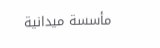مأسسة ميدانية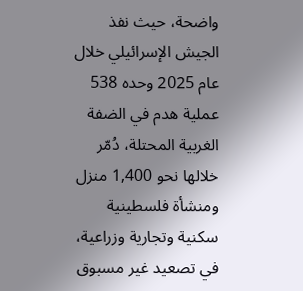واضحة، حيث نفذ الجيش الإسرائيلي خلال عام 2025 وحده 538 عملية هدم في الضفة الغربية المحتلة، دُمّر خلالها نحو 1,400 منزل ومنشأة فلسطينية سكنية وتجارية وزراعية، في تصعيد غير مسبوق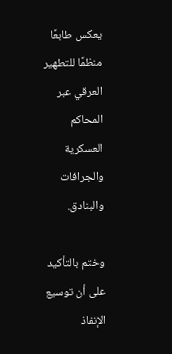يعكس طابعًا منظمًا للتطهير العرقي عبر المحاكم العسكرية والجرافات والبنادق.

وختم بالتأكيد على أن توسيع الإنفاذ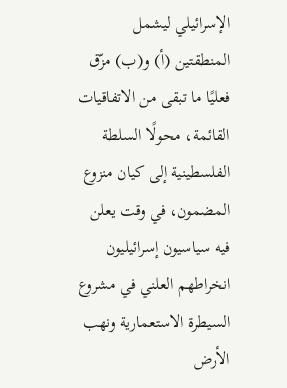الإسرائيلي ليشمل المنطقتين (أ) و(ب) مزّق فعليًا ما تبقى من الاتفاقيات القائمة، محولًا السلطة الفلسطينية إلى كيان منزوع المضمون، في وقت يعلن فيه سياسيون إسرائيليون انخراطهم العلني في مشروع السيطرة الاستعمارية ونهب الأرض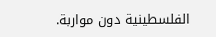الفلسطينية دون مواربة.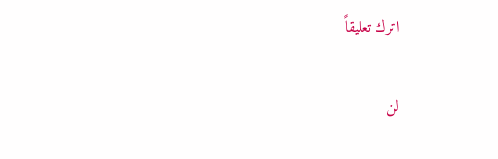اترك تعليقاً

لن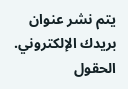يتم نشر عنوان بريدك الإلكتروني. الحقول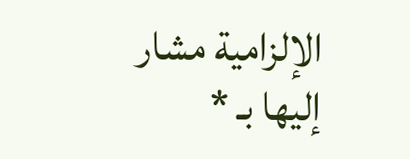الإلزامية مشار إليها بـ *